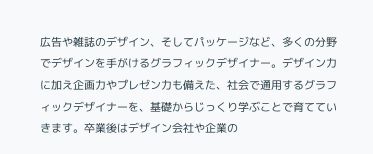広告や雑誌のデザイン、そしてパッケージなど、多くの分野でデザインを手がけるグラフィックデザイナー。デザイン力に加え企画力やプレゼン力も備えた、社会で通用するグラフィックデザイナーを、基礎からじっくり学ぶことで育てていきます。卒業後はデザイン会社や企業の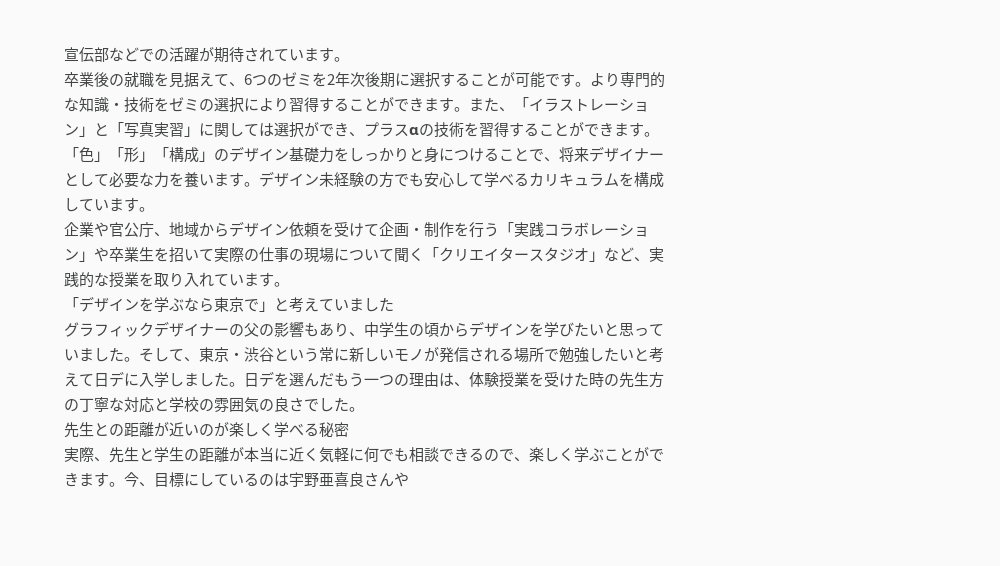宣伝部などでの活躍が期待されています。
卒業後の就職を見据えて、6つのゼミを2年次後期に選択することが可能です。より専門的な知識・技術をゼミの選択により習得することができます。また、「イラストレーション」と「写真実習」に関しては選択ができ、プラスαの技術を習得することができます。
「色」「形」「構成」のデザイン基礎力をしっかりと身につけることで、将来デザイナーとして必要な力を養います。デザイン未経験の方でも安心して学べるカリキュラムを構成しています。
企業や官公庁、地域からデザイン依頼を受けて企画・制作を行う「実践コラボレーション」や卒業生を招いて実際の仕事の現場について聞く「クリエイタースタジオ」など、実践的な授業を取り入れています。
「デザインを学ぶなら東京で」と考えていました
グラフィックデザイナーの父の影響もあり、中学生の頃からデザインを学びたいと思っていました。そして、東京・渋谷という常に新しいモノが発信される場所で勉強したいと考えて日デに入学しました。日デを選んだもう一つの理由は、体験授業を受けた時の先生方の丁寧な対応と学校の雰囲気の良さでした。
先生との距離が近いのが楽しく学べる秘密
実際、先生と学生の距離が本当に近く気軽に何でも相談できるので、楽しく学ぶことができます。今、目標にしているのは宇野亜喜良さんや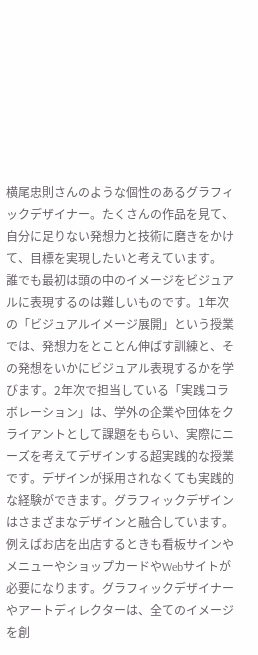横尾忠則さんのような個性のあるグラフィックデザイナー。たくさんの作品を見て、自分に足りない発想力と技術に磨きをかけて、目標を実現したいと考えています。
誰でも最初は頭の中のイメージをビジュアルに表現するのは難しいものです。1年次の「ビジュアルイメージ展開」という授業では、発想力をとことん伸ばす訓練と、その発想をいかにビジュアル表現するかを学びます。2年次で担当している「実践コラボレーション」は、学外の企業や団体をクライアントとして課題をもらい、実際にニーズを考えてデザインする超実践的な授業です。デザインが採用されなくても実践的な経験ができます。グラフィックデザインはさまざまなデザインと融合しています。例えばお店を出店するときも看板サインやメニューやショップカードやWebサイトが必要になります。グラフィックデザイナーやアートディレクターは、全てのイメージを創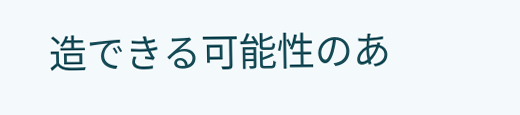造できる可能性のあ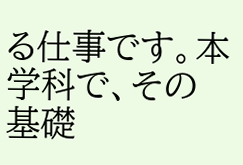る仕事です。本学科で、その基礎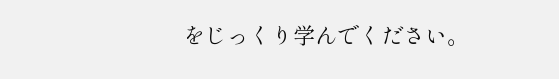をじっくり学んでください。